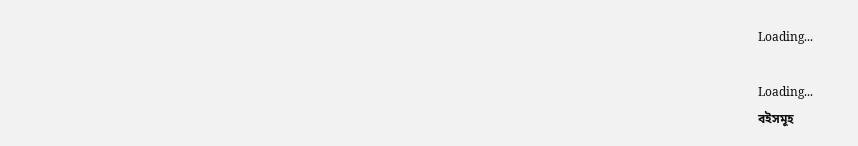Loading...

Loading...
বইসমূহ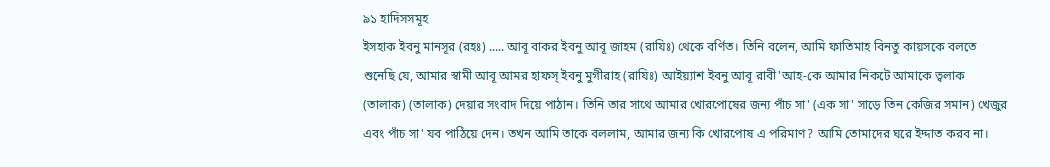৯১ হাদিসসমূহ
ইসহাক ইবনু মানসূর (রহঃ) ..... আবূ বাকর ইবনু আবূ জাহম (রাযিঃ) থেকে বর্ণিত। তিনি বলেন, আমি ফাতিমাহ বিনতু কায়সকে বলতে শুনেছি যে, আমার স্বামী আবূ আমর হাফস্ ইবনু মুগীরাহ (রাযিঃ) আইয়্যাশ ইবনু আবূ রাবী'আহ-কে আমার নিকটে আমাকে ত্বলাক (তালাক) (তালাক) দেয়ার সংবাদ দিয়ে পাঠান। তিনি তার সাথে আমার খোরপোষের জন্য পাঁচ সা' (এক সা' সাড়ে তিন কেজির সমান) খেজুর এবং পাঁচ সা' যব পাঠিয়ে দেন। তখন আমি তাকে বললাম, আমার জন্য কি খোরপোষ এ পরিমাণ? আমি তোমাদের ঘরে ইদ্দাত করব না।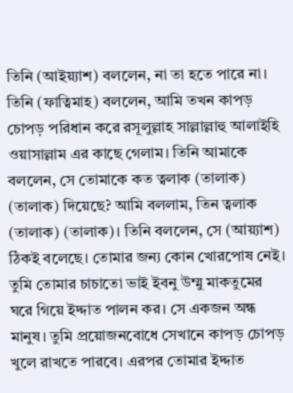তিনি (আইয়্যাশ) বললেন, না তা হতে পারে না। তিনি (ফাত্বিমাহ) বললেন, আমি তখন কাপড় চোপড় পরিধান করে রসূলুল্লাহ সাল্লাল্লাহু আলাইহি ওয়াসাল্লাম এর কাছে গেলাম। তিনি আমাকে বললেন, সে তোমাকে কত ত্বলাক (তালাক) (তালাক) দিয়েছে? আমি বললাম, তিন ত্বলাক (তালাক) (তালাক)। তিনি বললেন, সে (আয়্যাশ) ঠিকই বলেছে। তোমার জন্য কোন খোরপোষ নেই। তুমি তোমার চাচাতো ভাই ইবনু উম্মু মাকতুমের ঘরে গিয়ে ইদ্দাত পালন কর। সে একজন অন্ধ মানুষ। তুমি প্রয়োজনবোধে সেখানে কাপড় চোপড় খুলে রাখতে পারবে। এরপর তোমার ইদ্দাত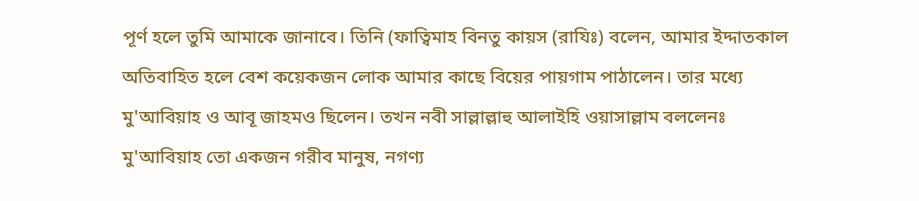পূর্ণ হলে তুমি আমাকে জানাবে। তিনি (ফাত্বিমাহ বিনতু কায়স (রাযিঃ) বলেন, আমার ইদ্দাতকাল অতিবাহিত হলে বেশ কয়েকজন লোক আমার কাছে বিয়ের পায়গাম পাঠালেন। তার মধ্যে মু'আবিয়াহ ও আবূ জাহমও ছিলেন। তখন নবী সাল্লাল্লাহু আলাইহি ওয়াসাল্লাম বললেনঃ মু'আবিয়াহ তো একজন গরীব মানুষ, নগণ্য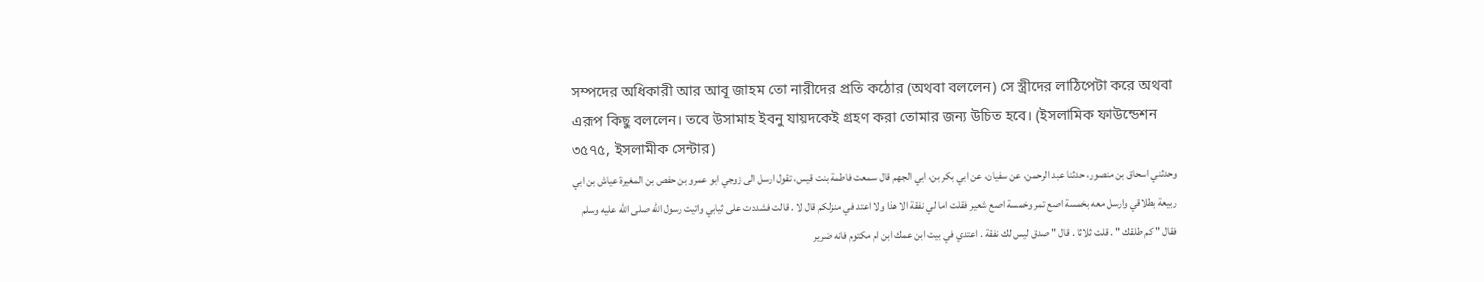সম্পদের অধিকারী আর আবূ জাহম তো নারীদের প্রতি কঠোর (অথবা বললেন) সে স্ত্রীদের লাঠিপেটা করে অথবা এরূপ কিছু বললেন। তবে উসামাহ ইবনু যায়দকেই গ্রহণ করা তোমার জন্য উচিত হবে। (ইসলামিক ফাউন্ডেশন ৩৫৭৫, ইসলামীক সেন্টার)
وحدثني اسحاق بن منصور، حدثنا عبد الرحمن، عن سفيان، عن ابي بكر بن، ابي الجهم قال سمعت فاطمة بنت قيس، تقول ارسل الى زوجي ابو عمرو بن حفص بن المغيرة عياش بن ابي ربيعة بطلاقي وارسل معه بخمسة اصع تمر وخمسة اصع شعير فقلت اما لي نفقة الا هذا ولا اعتد في منزلكم قال لا . قالت فشددت على ثيابي واتيت رسول الله صلى الله عليه وسلم فقال " كم طلقك " . قلت ثلاثا . قال " صدق ليس لك نفقة . اعتدي في بيت ابن عمك ابن ام مكتوم فانه ضرير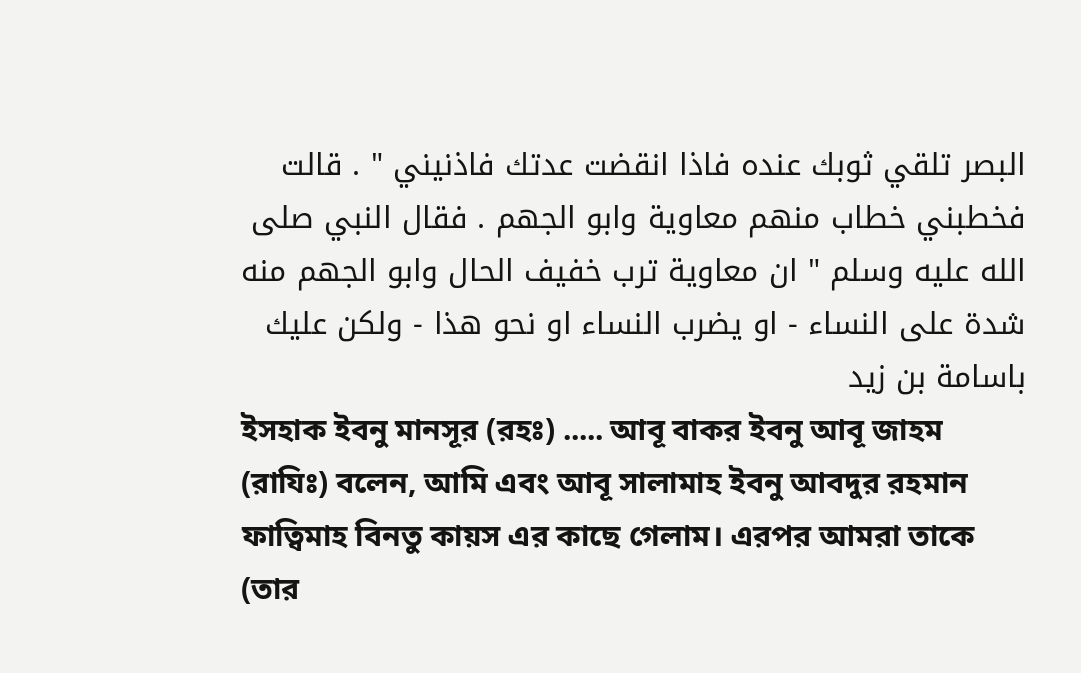البصر تلقي ثوبك عنده فاذا انقضت عدتك فاذنيني " . قالت فخطبني خطاب منهم معاوية وابو الجهم . فقال النبي صلى الله عليه وسلم " ان معاوية ترب خفيف الحال وابو الجهم منه شدة على النساء - او يضرب النساء او نحو هذا - ولكن عليك باسامة بن زيد
ইসহাক ইবনু মানসূর (রহঃ) ..... আবূ বাকর ইবনু আবূ জাহম (রাযিঃ) বলেন, আমি এবং আবূ সালামাহ ইবনু আবদুর রহমান ফাত্বিমাহ বিনতু কায়স এর কাছে গেলাম। এরপর আমরা তাকে (তার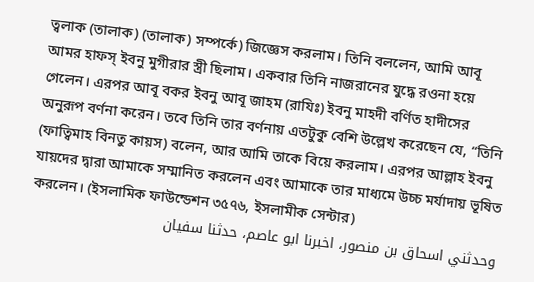ত্বলাক (তালাক) (তালাক) সম্পর্কে) জিজ্ঞেস করলাম। তিনি বললেন, আমি আবূ আমর হাফস্ ইবনু মুগীরার স্ত্রী ছিলাম। একবার তিনি নাজরানের যুদ্ধে রওনা হয়ে গেলেন। এরপর আবূ বকর ইবনু আবূ জাহম (রাযিঃ) ইবনু মাহদী বর্ণিত হাদীসের অনুরূপ বর্ণনা করেন। তবে তিনি তার বর্ণনায় এতটুকু বেশি উল্লেখ করেছেন যে, “তিনি (ফাত্বিমাহ বিনতু কায়স) বলেন, আর আমি তাকে বিয়ে করলাম। এরপর আল্লাহ ইবনু যায়দের দ্বারা আমাকে সম্মানিত করলেন এবং আমাকে তার মাধ্যমে উচ্চ মর্যাদায় ভূষিত করলেন। (ইসলামিক ফাউন্ডেশন ৩৫৭৬, ইসলামীক সেন্টার)
وحدثني اسحاق بن منصور، اخبرنا ابو عاصم، حدثنا سفيان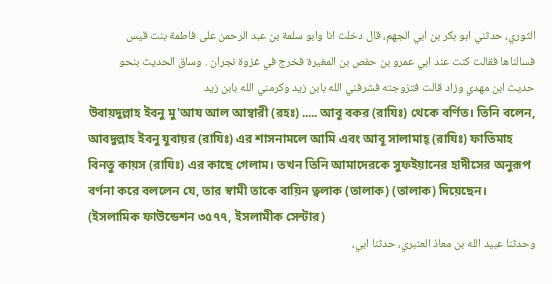الثوري، حدثني ابو بكر بن ابي الجهم، قال دخلت انا وابو سلمة بن عبد الرحمن على فاطمة بنت قيس فسالناها فقالت كنت عند ابي عمرو بن حفص بن المغيرة فخرج في غزوة نجران . وساق الحديث بنحو حديث ابن مهدي وزاد قالت فتزوجته فشرفني الله بابن زيد وكرمني الله بابن زيد
উবায়দুল্লাহ ইবনু মু'আয আল আম্বারী (রহঃ) ..... আবূ বকর (রাযিঃ) থেকে বর্ণিত। তিনি বলেন, আবদুল্লাহ ইবনু যুবায়র (রাযিঃ) এর শাসনামলে আমি এবং আবূ সালামাহ্ (রাযিঃ) ফাতিমাহ বিনতু কায়স (রাযিঃ) এর কাছে গেলাম। তখন তিনি আমাদেরকে সুফইয়ানের হাদীসের অনুরূপ বর্ণনা করে বললেন যে, তার স্বামী তাকে বায়িন ত্বলাক (তালাক) (তালাক) দিয়েছেন। (ইসলামিক ফাউন্ডেশন ৩৫৭৭, ইসলামীক সেন্টার)
وحدثنا عبيد الله بن معاذ العنبري، حدثنا ابي،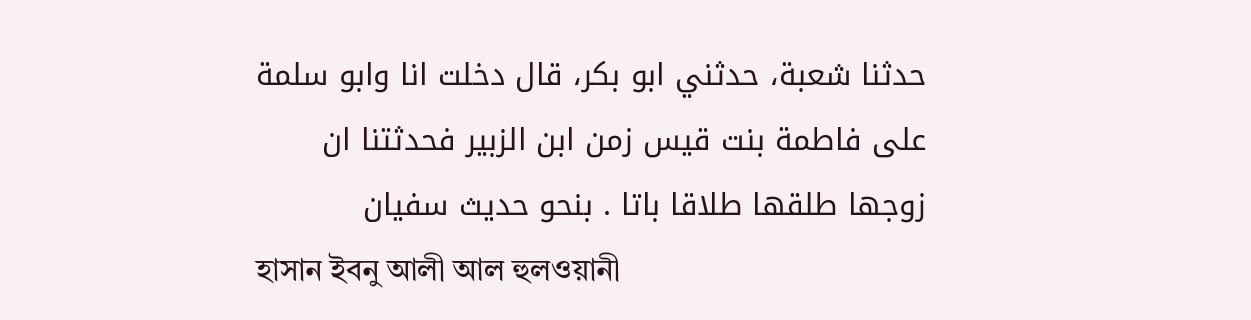حدثنا شعبة، حدثني ابو بكر، قال دخلت انا وابو سلمة على فاطمة بنت قيس زمن ابن الزبير فحدثتنا ان زوجها طلقها طلاقا باتا . بنحو حديث سفيان
হাসান ইবনু আলী আল হুলওয়ানী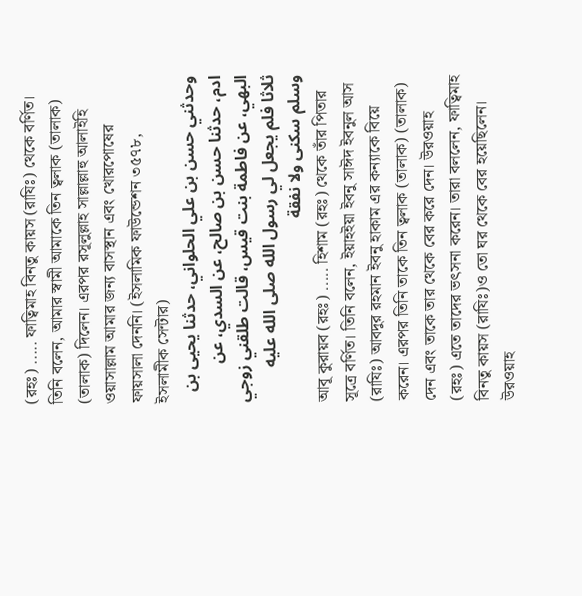(রহঃ) ..... ফাত্বিমাহ বিনতু কায়স (রাযিঃ) থেকে বর্ণিত। তিনি বলেন, আমার স্বামী আমাকে তিন ত্বলাক (তালাক) (তালাক) দিলেন। এরপর রসূলুল্লাহ সাল্লাল্লাহু আলাইহি ওয়াসাল্লাম আমার জন্য বাসস্থান এবং খোরপোষের ফায়সালা দেননি। (ইসলামিক ফাউন্ডেশন ৩৫৭৮, ইসলামীক সেন্টার)
وحدثني حسن بن علي الحلواني، حدثنا يحيى بن ادم، حدثنا حسن بن صالح، عن السدي، عن البهي، عن فاطمة بنت قيس، قالت طلقني زوجي ثلاثا فلم يجعل لي رسول الله صلى الله عليه وسلم سكنى ولا نفقة
আবূ কুরায়ব (রহঃ) ..... হিশাম (রহঃ) থেকে তাঁর পিতার সূত্রে বর্ণিত। তিনি বলেন, ইয়াহইয়া ইবনু সাঈদ ইবনুল আস (রাযিঃ) আবদুর রহমান ইবনু হাকাম এর কন্যাকে বিয়ে করেন। এরপর তিনি তাকে তিন ত্বলাক (তালাক) (তালাক) দেন এবং তাকে তার থেকে বের করে দেন। উরওয়াহ (রহঃ) এতে তাদের ভৎসনা করেন। তারা বললেন, ফাত্বিমাহ বিনতু কায়স (রাযিঃ)ও তো ঘর থেকে বের হয়েছিলেন। উরওয়াহ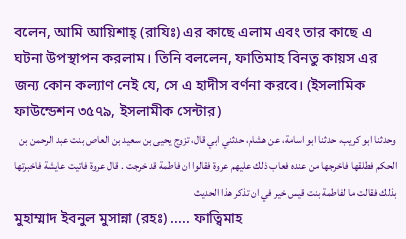বলেন, আমি আয়িশাহ্ (রাযিঃ) এর কাছে এলাম এবং তার কাছে এ ঘটনা উপস্থাপন করলাম। তিনি বললেন, ফাতিমাহ বিনতু কায়স এর জন্য কোন কল্যাণ নেই যে, সে এ হাদীস বর্ণনা করবে। (ইসলামিক ফাউন্ডেশন ৩৫৭৯, ইসলামীক সেন্টার)
وحدثنا ابو كريب، حدثنا ابو اسامة، عن هشام، حدثني ابي قال، تزوج يحيى بن سعيد بن العاص بنت عبد الرحمن بن الحكم فطلقها فاخرجها من عنده فعاب ذلك عليهم عروة فقالوا ان فاطمة قد خرجت . قال عروة فاتيت عايشة فاخبرتها بذلك فقالت ما لفاطمة بنت قيس خير في ان تذكر هذا الحديث
মুহাম্মাদ ইবনুল মুসান্না (রহঃ) ..... ফাত্বিমাহ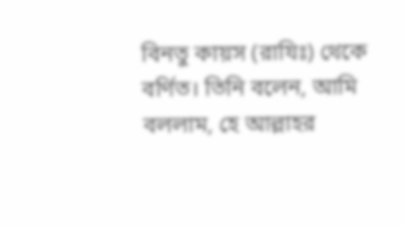বিনতু কায়স (রাযিঃ) থেকে বর্ণিত। তিনি বলেন, আমি বললাম, হে আল্লাহর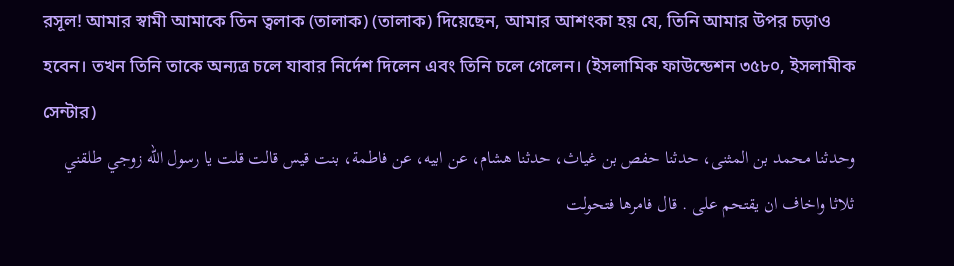রসূল! আমার স্বামী আমাকে তিন ত্বলাক (তালাক) (তালাক) দিয়েছেন, আমার আশংকা হয় যে, তিনি আমার উপর চড়াও হবেন। তখন তিনি তাকে অন্যত্র চলে যাবার নির্দেশ দিলেন এবং তিনি চলে গেলেন। (ইসলামিক ফাউন্ডেশন ৩৫৮০, ইসলামীক সেন্টার)
وحدثنا محمد بن المثنى، حدثنا حفص بن غياث، حدثنا هشام، عن ابيه، عن فاطمة، بنت قيس قالت قلت يا رسول الله زوجي طلقني ثلاثا واخاف ان يقتحم على . قال فامرها فتحولت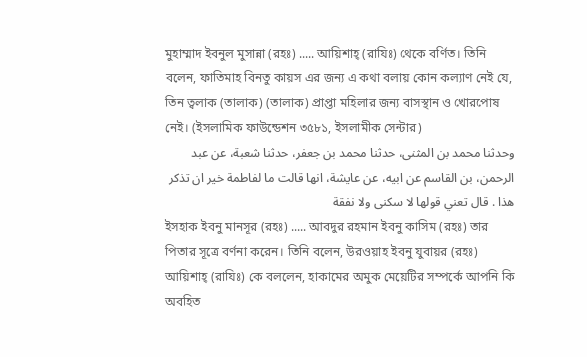মুহাম্মাদ ইবনুল মুসান্না (রহঃ) ..... আয়িশাহ্ (রাযিঃ) থেকে বর্ণিত। তিনি বলেন, ফাতিমাহ বিনতু কায়স এর জন্য এ কথা বলায় কোন কল্যাণ নেই যে, তিন ত্বলাক (তালাক) (তালাক) প্রাপ্তা মহিলার জন্য বাসস্থান ও খোরপোষ নেই। (ইসলামিক ফাউন্ডেশন ৩৫৮১, ইসলামীক সেন্টার)
وحدثنا محمد بن المثنى، حدثنا محمد بن جعفر، حدثنا شعبة، عن عبد الرحمن، بن القاسم عن ابيه، عن عايشة، انها قالت ما لفاطمة خير ان تذكر هذا . قال تعني قولها لا سكنى ولا نفقة
ইসহাক ইবনু মানসূর (রহঃ) ..... আবদুর রহমান ইবনু কাসিম (রহঃ) তার পিতার সূত্রে বর্ণনা করেন। তিনি বলেন, উরওয়াহ ইবনু যুবায়র (রহঃ) আয়িশাহ্ (রাযিঃ) কে বললেন, হাকামের অমুক মেয়েটির সম্পর্কে আপনি কি অবহিত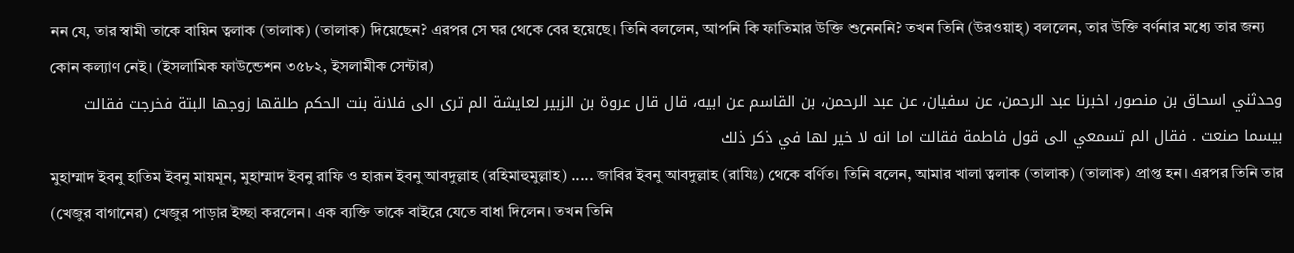নন যে, তার স্বামী তাকে বায়িন ত্বলাক (তালাক) (তালাক) দিয়েছেন? এরপর সে ঘর থেকে বের হয়েছে। তিনি বললেন, আপনি কি ফাতিমার উক্তি শুনেননি? তখন তিনি (উরওয়াহ্) বললেন, তার উক্তি বর্ণনার মধ্যে তার জন্য কোন কল্যাণ নেই। (ইসলামিক ফাউন্ডেশন ৩৫৮২, ইসলামীক সেন্টার)
وحدثني اسحاق بن منصور، اخبرنا عبد الرحمن، عن سفيان، عن عبد الرحمن، بن القاسم عن ابيه، قال قال عروة بن الزبير لعايشة الم ترى الى فلانة بنت الحكم طلقها زوجها البتة فخرجت فقالت بيسما صنعت . فقال الم تسمعي الى قول فاطمة فقالت اما انه لا خير لها في ذكر ذلك
মুহাম্মাদ ইবনু হাতিম ইবনু মায়মূন, মুহাম্মাদ ইবনু রাফি ও হারূন ইবনু আবদুল্লাহ (রহিমাহুমুল্লাহ) ..... জাবির ইবনু আবদুল্লাহ (রাযিঃ) থেকে বর্ণিত। তিনি বলেন, আমার খালা ত্বলাক (তালাক) (তালাক) প্রাপ্ত হন। এরপর তিনি তার (খেজুর বাগানের) খেজুর পাড়ার ইচ্ছা করলেন। এক ব্যক্তি তাকে বাইরে যেতে বাধা দিলেন। তখন তিনি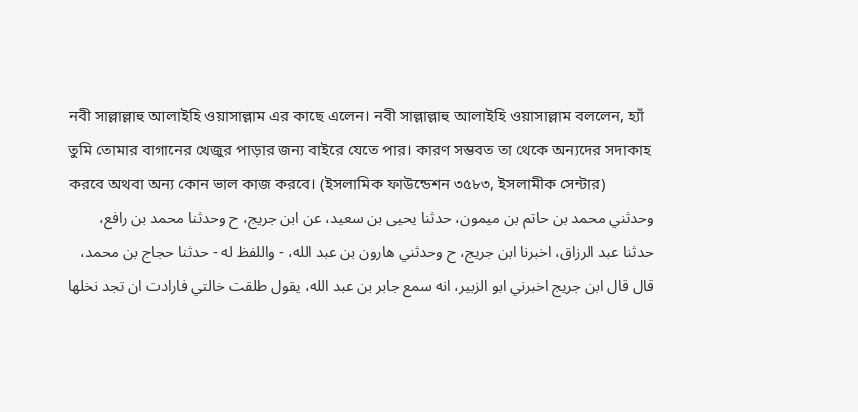নবী সাল্লাল্লাহু আলাইহি ওয়াসাল্লাম এর কাছে এলেন। নবী সাল্লাল্লাহু আলাইহি ওয়াসাল্লাম বললেন, হ্যাঁ তুমি তোমার বাগানের খেজুর পাড়ার জন্য বাইরে যেতে পার। কারণ সম্ভবত তা থেকে অন্যদের সদাকাহ করবে অথবা অন্য কোন ভাল কাজ করবে। (ইসলামিক ফাউন্ডেশন ৩৫৮৩, ইসলামীক সেন্টার)
وحدثني محمد بن حاتم بن ميمون، حدثنا يحيى بن سعيد، عن ابن جريج، ح وحدثنا محمد بن رافع، حدثنا عبد الرزاق، اخبرنا ابن جريج، ح وحدثني هارون بن عبد الله، - واللفظ له - حدثنا حجاج بن محمد، قال قال ابن جريج اخبرني ابو الزبير، انه سمع جابر بن عبد الله، يقول طلقت خالتي فارادت ان تجد نخلها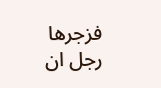فزجرها رجل ان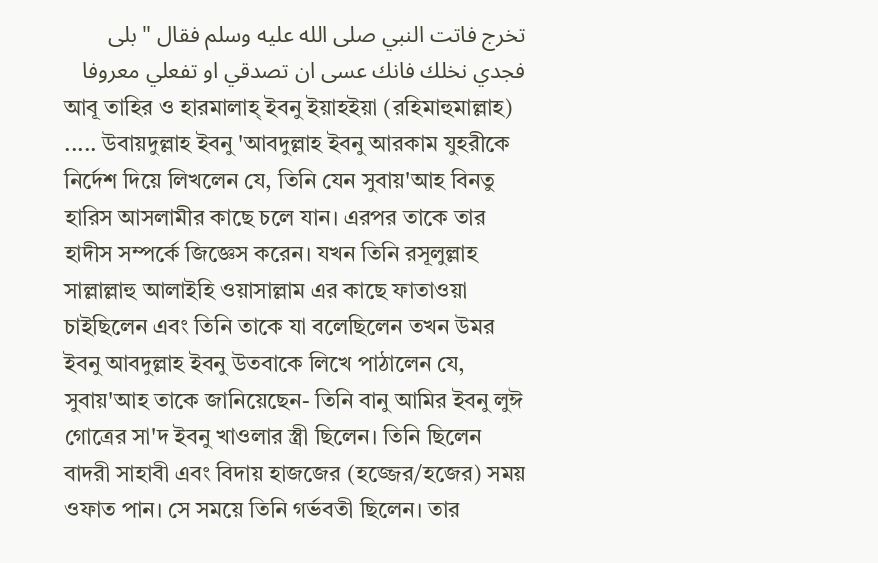تخرج فاتت النبي صلى الله عليه وسلم فقال " بلى فجدي نخلك فانك عسى ان تصدقي او تفعلي معروفا
আবূ তাহির ও হারমালাহ্ ইবনু ইয়াহইয়া (রহিমাহুমাল্লাহ) ..... উবায়দুল্লাহ ইবনু 'আবদুল্লাহ ইবনু আরকাম যুহরীকে নির্দেশ দিয়ে লিখলেন যে, তিনি যেন সুবায়'আহ বিনতু হারিস আসলামীর কাছে চলে যান। এরপর তাকে তার হাদীস সম্পর্কে জিজ্ঞেস করেন। যখন তিনি রসূলুল্লাহ সাল্লাল্লাহু আলাইহি ওয়াসাল্লাম এর কাছে ফাতাওয়া চাইছিলেন এবং তিনি তাকে যা বলেছিলেন তখন উমর ইবনু আবদুল্লাহ ইবনু উতবাকে লিখে পাঠালেন যে, সুবায়'আহ তাকে জানিয়েছেন- তিনি বানু আমির ইবনু লুঈ গোত্রের সা'দ ইবনু খাওলার স্ত্রী ছিলেন। তিনি ছিলেন বাদরী সাহাবী এবং বিদায় হাজজের (হজ্জের/হজের) সময় ওফাত পান। সে সময়ে তিনি গর্ভবতী ছিলেন। তার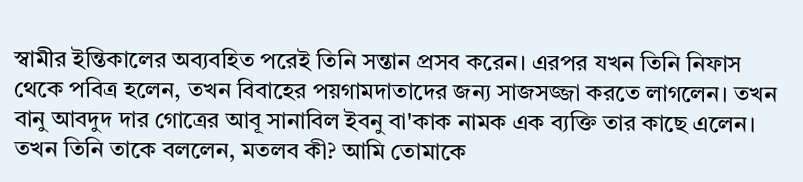স্বামীর ইন্তিকালের অব্যবহিত পরেই তিনি সন্তান প্রসব করেন। এরপর যখন তিনি নিফাস থেকে পবিত্র হলেন, তখন বিবাহের পয়গামদাতাদের জন্য সাজসজ্জা করতে লাগলেন। তখন বানু আবদুদ দার গোত্রের আবূ সানাবিল ইবনু বা'কাক নামক এক ব্যক্তি তার কাছে এলেন। তখন তিনি তাকে বললেন, মতলব কী? আমি তোমাকে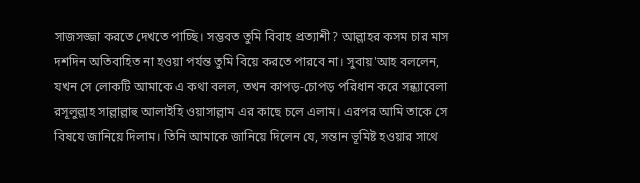সাজসজ্জা করতে দেখতে পাচ্ছি। সম্ভবত তুমি বিবাহ প্রত্যাশী? আল্লাহর কসম চার মাস দশদিন অতিবাহিত না হওয়া পর্যন্ত তুমি বিয়ে করতে পারবে না। সুবায়'আহ বললেন, যখন সে লোকটি আমাকে এ কথা বলল, তখন কাপড়-চোপড় পরিধান করে সন্ধ্যাবেলা রসূলুল্লাহ সাল্লাল্লাহু আলাইহি ওয়াসাল্লাম এর কাছে চলে এলাম। এরপর আমি তাকে সে বিষযে জানিয়ে দিলাম। তিনি আমাকে জানিয়ে দিলেন যে, সন্তান ভূমিষ্ট হওয়ার সাথে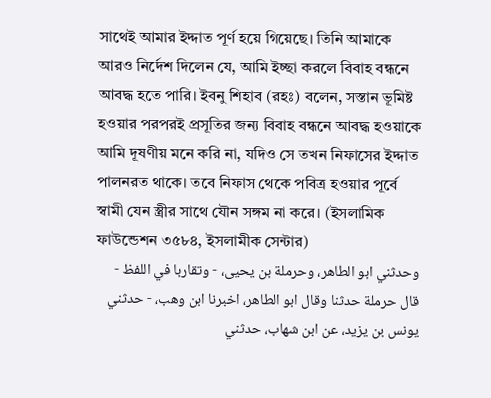সাথেই আমার ইদ্দাত পূর্ণ হয়ে গিয়েছে। তিনি আমাকে আরও নির্দেশ দিলেন যে, আমি ইচ্ছা করলে বিবাহ বন্ধনে আবদ্ধ হতে পারি। ইবনু শিহাব (রহঃ) বলেন, সস্তান ভূমিষ্ট হওয়ার পরপরই প্রসূতির জন্য বিবাহ বন্ধনে আবদ্ধ হওয়াকে আমি দূষণীয় মনে করি না, যদিও সে তখন নিফাসের ইদ্দাত পালনরত থাকে। তবে নিফাস থেকে পবিত্র হওয়ার পূর্বে স্বামী যেন স্ত্রীর সাথে যৌন সঙ্গম না করে। (ইসলামিক ফাউন্ডেশন ৩৫৮৪, ইসলামীক সেন্টার)
وحدثني ابو الطاهر، وحرملة بن يحيى، - وتقاربا في اللفظ - قال حرملة حدثنا وقال ابو الطاهر، اخبرنا ابن وهب، - حدثني يونس بن يزيد، عن ابن شهاب، حدثني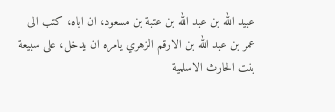عبيد الله بن عبد الله بن عتبة بن مسعود، ان اباه، كتب الى عمر بن عبد الله بن الارقم الزهري يامره ان يدخل، على سبيعة بنت الحارث الاسلمية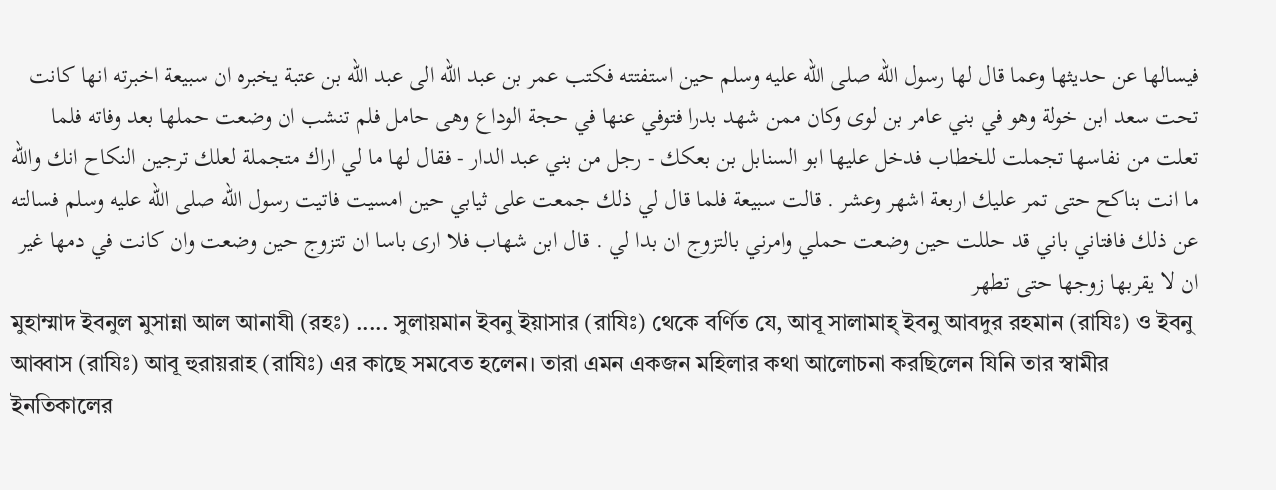فيسالها عن حديثها وعما قال لها رسول الله صلى الله عليه وسلم حين استفتته فكتب عمر بن عبد الله الى عبد الله بن عتبة يخبره ان سبيعة اخبرته انها كانت تحت سعد ابن خولة وهو في بني عامر بن لوى وكان ممن شهد بدرا فتوفي عنها في حجة الوداع وهى حامل فلم تنشب ان وضعت حملها بعد وفاته فلما تعلت من نفاسها تجملت للخطاب فدخل عليها ابو السنابل بن بعكك - رجل من بني عبد الدار - فقال لها ما لي اراك متجملة لعلك ترجين النكاح انك والله ما انت بناكح حتى تمر عليك اربعة اشهر وعشر . قالت سبيعة فلما قال لي ذلك جمعت على ثيابي حين امسيت فاتيت رسول الله صلى الله عليه وسلم فسالته عن ذلك فافتاني باني قد حللت حين وضعت حملي وامرني بالتزوج ان بدا لي . قال ابن شهاب فلا ارى باسا ان تتزوج حين وضعت وان كانت في دمها غير ان لا يقربها زوجها حتى تطهر
মুহাম্মাদ ইবনুল মুসান্না আল আনাযী (রহঃ) ..... সুলায়মান ইবনু ইয়াসার (রাযিঃ) থেকে বর্ণিত যে, আবূ সালামাহ্ ইবনু আবদুর রহমান (রাযিঃ) ও ইবনু আব্বাস (রাযিঃ) আবূ হুরায়রাহ (রাযিঃ) এর কাছে সমবেত হলেন। তারা এমন একজন মহিলার কথা আলোচনা করছিলেন যিনি তার স্বামীর ইনতিকালের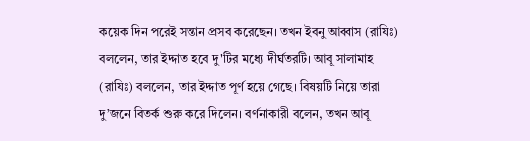কয়েক দিন পরেই সন্তান প্রসব করেছেন। তখন ইবনু আব্বাস (রাযিঃ) বললেন, তার ইদ্দাত হবে দু'টির মধ্যে দীর্ঘতরটি। আবূ সালামাহ (রাযিঃ) বললেন, তার ইদ্দাত পূর্ণ হয়ে গেছে। বিষয়টি নিয়ে তারা দু’জনে বিতর্ক শুরু করে দিলেন। বর্ণনাকারী বলেন, তখন আবূ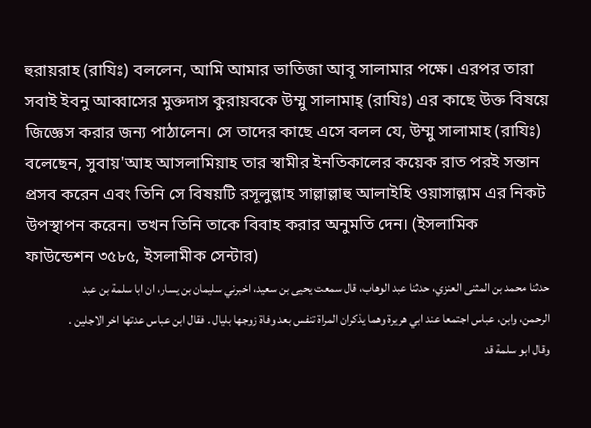হুরায়রাহ (রাযিঃ) বললেন, আমি আমার ভাতিজা আবূ সালামার পক্ষে। এরপর তারা সবাই ইবনু আব্বাসের মুক্তদাস কুরায়বকে উম্মু সালামাহ্ (রাযিঃ) এর কাছে উক্ত বিষয়ে জিজ্ঞেস করার জন্য পাঠালেন। সে তাদের কাছে এসে বলল যে, উম্মু সালামাহ (রাযিঃ) বলেছেন, সুবায়'আহ আসলামিয়াহ তার স্বামীর ইনতিকালের কয়েক রাত পরই সন্তান প্রসব করেন এবং তিনি সে বিষয়টি রসূলুল্লাহ সাল্লাল্লাহু আলাইহি ওয়াসাল্লাম এর নিকট উপস্থাপন করেন। তখন তিনি তাকে বিবাহ করার অনুমতি দেন। (ইসলামিক ফাউন্ডেশন ৩৫৮৫, ইসলামীক সেন্টার)
حدثنا محمد بن المثنى العنزي، حدثنا عبد الوهاب، قال سمعت يحيى بن سعيد، اخبرني سليمان بن يسار، ان ابا سلمة بن عبد الرحمن، وابن، عباس اجتمعا عند ابي هريرة وهما يذكران المراة تنفس بعد وفاة زوجها بليال . فقال ابن عباس عدتها اخر الاجلين . وقال ابو سلمة قد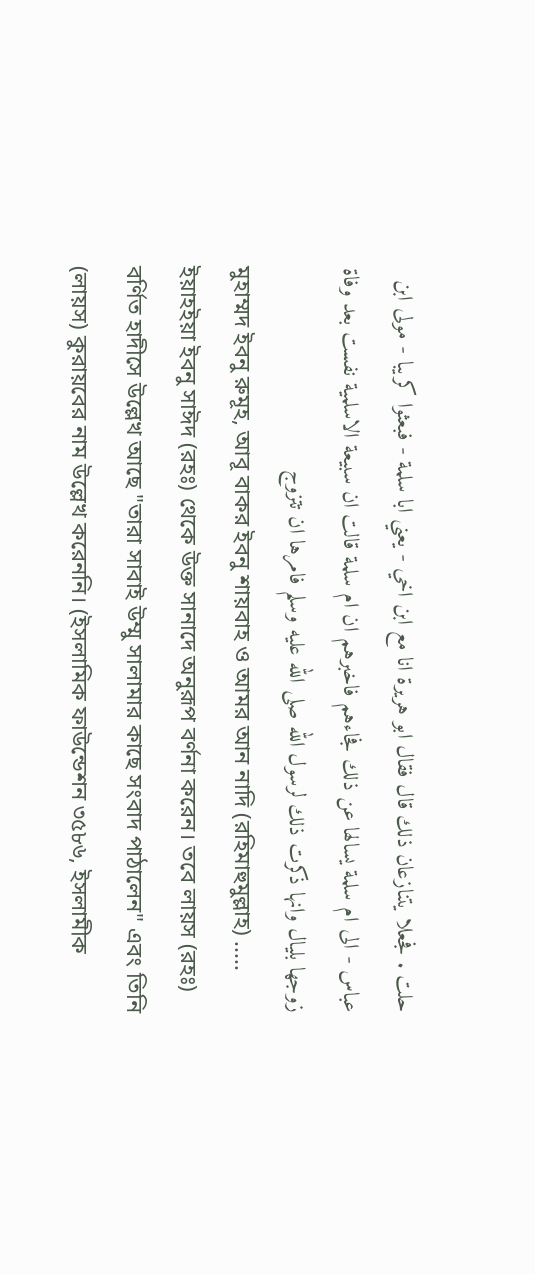حلت . فجعلا يتنازعان ذلك قال فقال ابو هريرة انا مع ابن اخي - يعني ابا سلمة - فبعثوا كريبا - مولى ابن عباس - الى ام سلمة يسالها عن ذلك فجاءهم فاخبرهم ان ام سلمة قالت ان سبيعة الاسلمية نفست بعد وفاة زوجها بليال وانها ذكرت ذلك لرسول الله صلى الله عليه وسلم فامرها ان تتزوج
মুহাম্মদ ইবনু রুমূহ, আবূ বাকর ইবনু শায়বাহ ও আমর আন নাদি (রহিমাহুমুল্লাহ) ..... ইয়াহইয়া ইবনু সাঈদ (রহঃ) থেকে উক্ত সানাদে অনুরূপ বর্ণনা করেন। তবে লায়স (রহঃ) বর্ণিত হাদীসে উল্লেখ আছে "তারা সাবাই উম্মু সালামার কাছে সংবাদ পাঠালেন" এবং তিনি (লায়স) কুরায়বের নাম উল্লেখ করেননি। (ইসলামিক ফাউন্ডেশন ৩৫৮৬, ইসলামীক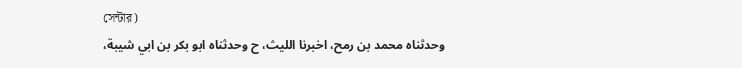সেন্টার)
وحدثناه محمد بن رمح، اخبرنا الليث، ح وحدثناه ابو بكر بن ابي شيبة،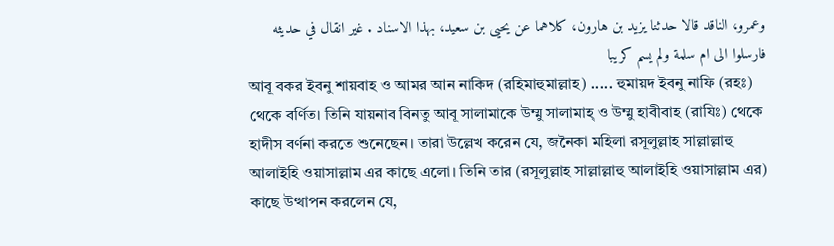وعمرو، الناقد قالا حدثنا يزيد بن هارون، كلاهما عن يحيى بن سعيد، بهذا الاسناد . غير انقال في حديثه فارسلوا الى ام سلمة ولم يسم كريبا
আবূ বকর ইবনু শায়বাহ ও আমর আন নাকিদ (রহিমাহুমাল্লাহ) ..... হুমায়দ ইবনু নাফি (রহঃ) থেকে বর্ণিত। তিনি যায়নাব বিনতু আবূ সালামাকে উম্মু সালামাহ্ ও উম্মু হাবীবাহ (রাযিঃ) থেকে হাদীস বর্ণনা করতে শুনেছেন। তারা উল্লেখ করেন যে, জনৈকা মহিলা রসূলুল্লাহ সাল্লাল্লাহু আলাইহি ওয়াসাল্লাম এর কাছে এলো। তিনি তার (রসূলুল্লাহ সাল্লাল্লাহু আলাইহি ওয়াসাল্লাম এর) কাছে উত্থাপন করলেন যে,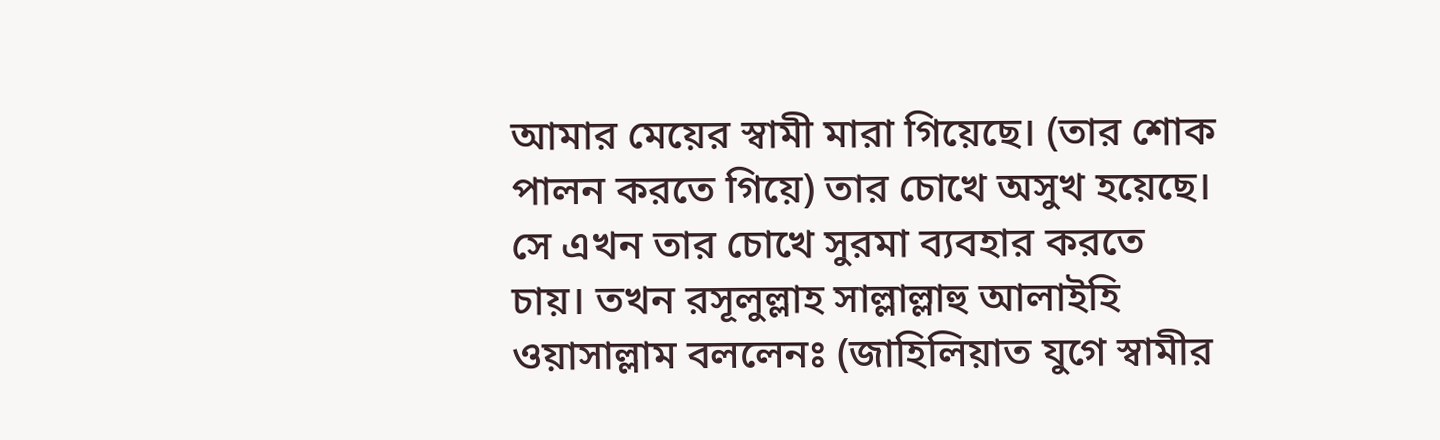আমার মেয়ের স্বামী মারা গিয়েছে। (তার শোক পালন করতে গিয়ে) তার চোখে অসুখ হয়েছে। সে এখন তার চোখে সুরমা ব্যবহার করতে চায়। তখন রসূলুল্লাহ সাল্লাল্লাহু আলাইহি ওয়াসাল্লাম বললেনঃ (জাহিলিয়াত যুগে স্বামীর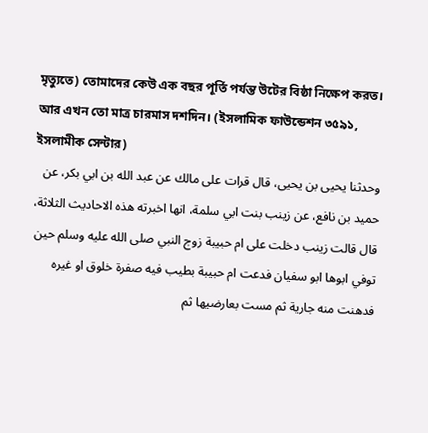মৃত্যুতে) তোমাদের কেউ এক বছর পূর্তি পর্যন্ত উটের বিষ্ঠা নিক্ষেপ করত। আর এখন তো মাত্র চারমাস দশদিন। (ইসলামিক ফাউন্ডেশন ৩৫৯১, ইসলামীক সেন্টার)
وحدثنا يحيى بن يحيى، قال قرات على مالك عن عبد الله بن ابي بكر، عن حميد بن نافع، عن زينب بنت ابي سلمة، انها اخبرته هذه الاحاديث الثلاثة، قال قالت زينب دخلت على ام حبيبة زوج النبي صلى الله عليه وسلم حين توفي ابوها ابو سفيان فدعت ام حبيبة بطيب فيه صفرة خلوق او غيره فدهنت منه جارية ثم مست بعارضيها ثم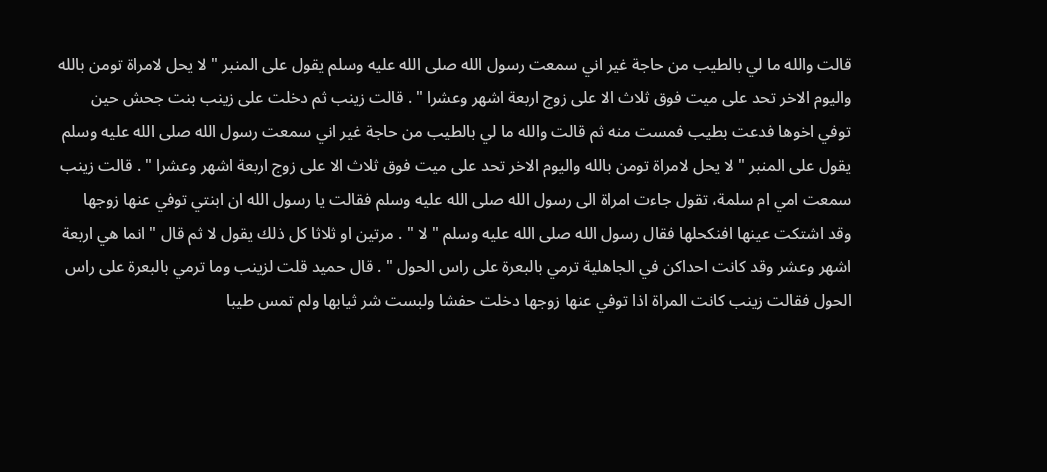قالت والله ما لي بالطيب من حاجة غير اني سمعت رسول الله صلى الله عليه وسلم يقول على المنبر " لا يحل لامراة تومن بالله واليوم الاخر تحد على ميت فوق ثلاث الا على زوج اربعة اشهر وعشرا " . قالت زينب ثم دخلت على زينب بنت جحش حين توفي اخوها فدعت بطيب فمست منه ثم قالت والله ما لي بالطيب من حاجة غير اني سمعت رسول الله صلى الله عليه وسلم يقول على المنبر " لا يحل لامراة تومن بالله واليوم الاخر تحد على ميت فوق ثلاث الا على زوج اربعة اشهر وعشرا " . قالت زينب سمعت امي ام سلمة، تقول جاءت امراة الى رسول الله صلى الله عليه وسلم فقالت يا رسول الله ان ابنتي توفي عنها زوجها وقد اشتكت عينها افنكحلها فقال رسول الله صلى الله عليه وسلم " لا " . مرتين او ثلاثا كل ذلك يقول لا ثم قال " انما هي اربعة اشهر وعشر وقد كانت احداكن في الجاهلية ترمي بالبعرة على راس الحول " . قال حميد قلت لزينب وما ترمي بالبعرة على راس الحول فقالت زينب كانت المراة اذا توفي عنها زوجها دخلت حفشا ولبست شر ثيابها ولم تمس طيبا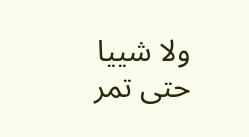ولا شييا حتى تمر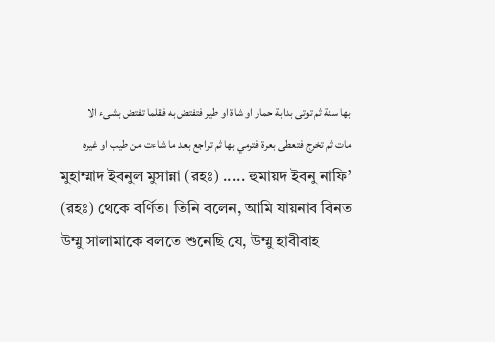بها سنة ثم توتى بدابة حمار او شاة او طير فتفتض به فقلما تفتض بشىء الا مات ثم تخرج فتعطى بعرة فترمي بها ثم تراجع بعد ما شاءت من طيب او غيره
মুহাম্মাদ ইবনুল মুসান্না (রহঃ) ..... হুমায়দ ইবনু নাফি’ (রহঃ) থেকে বর্ণিত। তিনি বলেন, আমি যায়নাব বিনত উম্মু সালামাকে বলতে শুনেছি যে, উম্মু হাবীবাহ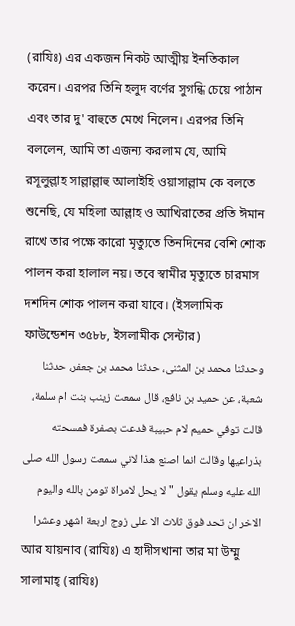(রাযিঃ) এর একজন নিকট আত্মীয় ইনতিকাল করেন। এরপর তিনি হলুদ বর্ণের সুগন্ধি চেয়ে পাঠান এবং তার দু' বাহুতে মেখে নিলেন। এরপর তিনি বললেন, আমি তা এজন্য করলাম যে, আমি রসূলুল্লাহ সাল্লাল্লাহু আলাইহি ওয়াসাল্লাম কে বলতে শুনেছি, যে মহিলা আল্লাহ ও আখিরাতের প্রতি ঈমান রাখে তার পক্ষে কারো মৃত্যুতে তিনদিনের বেশি শোক পালন করা হালাল নয়। তবে স্বামীর মৃত্যুতে চারমাস দশদিন শোক পালন করা যাবে। (ইসলামিক ফাউন্ডেশন ৩৫৮৮, ইসলামীক সেন্টার)
وحدثنا محمد بن المثنى، حدثنا محمد بن جعفر، حدثنا شعبة، عن حميد بن نافع، قال سمعت زينب بنت ام سلمة، قالت توفي حميم لام حبيبة فدعت بصفرة فمسحته بذراعيها وقالت انما اصنع هذا لاني سمعت رسول الله صلى الله عليه وسلم يقول " لا يحل لامراة تومن بالله واليوم الاخر ان تحد فوق ثلاث الا على زوج اربعة اشهر وعشرا
আর যায়নাব (রাযিঃ) এ হাদীসখানা তার মা উম্মু সালামাহ্ (রাযিঃ)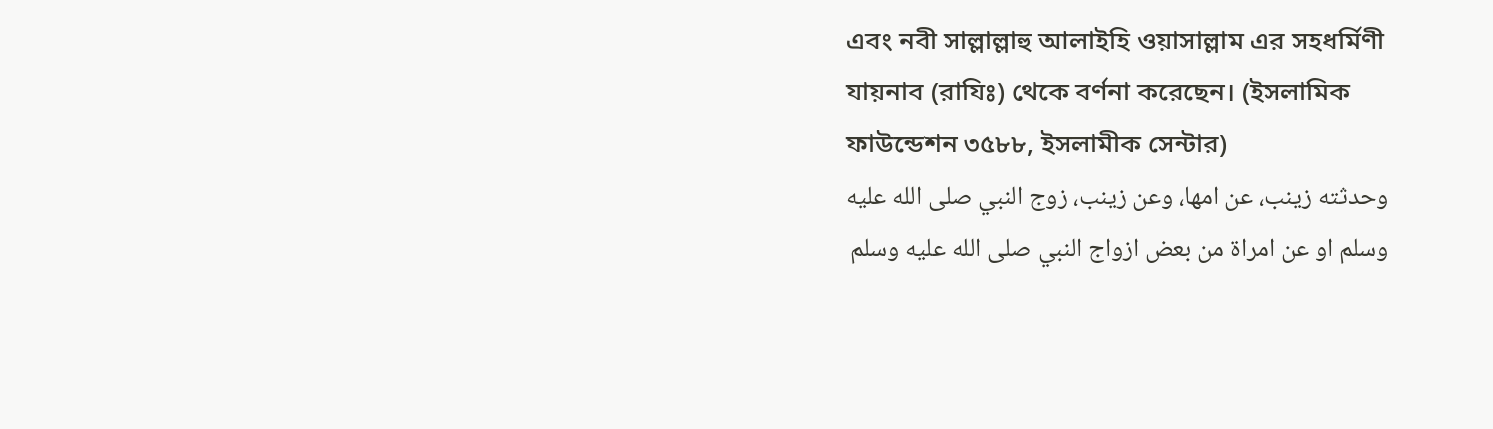এবং নবী সাল্লাল্লাহু আলাইহি ওয়াসাল্লাম এর সহধর্মিণী যায়নাব (রাযিঃ) থেকে বর্ণনা করেছেন। (ইসলামিক ফাউন্ডেশন ৩৫৮৮, ইসলামীক সেন্টার)
وحدثته زينب، عن امها، وعن زينب، زوج النبي صلى الله عليه وسلم او عن امراة من بعض ازواج النبي صلى الله عليه وسلم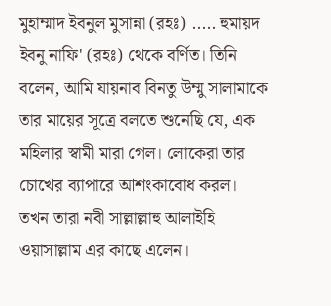মুহাম্মাদ ইবনুল মুসান্না (রহঃ) ..... হুমায়দ ইবনু নাফি' (রহঃ) থেকে বর্ণিত। তিনি বলেন, আমি যায়নাব বিনতু উম্মু সালামাকে তার মায়ের সূত্রে বলতে শুনেছি যে, এক মহিলার স্বামী মারা গেল। লোকেরা তার চোখের ব্যাপারে আশংকাবোধ করল। তখন তারা নবী সাল্লাল্লাহু আলাইহি ওয়াসাল্লাম এর কাছে এলেন।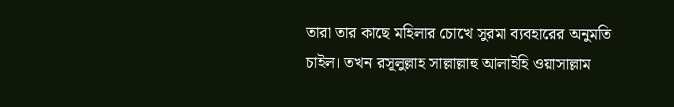তারা তার কাছে মহিলার চোখে সুরমা ব্যবহারের অনুমতি চাইল। তখন রসূলুল্লাহ সাল্লাল্লাহু আলাইহি ওয়াসাল্লাম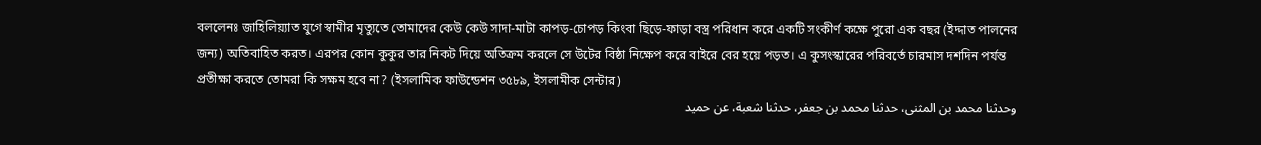বললেনঃ জাহিলিয়্যাত যুগে স্বামীর মৃত্যুতে তোমাদের কেউ কেউ সাদা-মাটা কাপড়-চোপড় কিংবা ছিড়ে-ফাড়া বস্ত্র পরিধান করে একটি সংকীর্ণ কক্ষে পুরো এক বছর (ইদ্দাত পালনের জন্য) অতিবাহিত করত। এরপর কোন কুকুর তার নিকট দিয়ে অতিক্রম করলে সে উটের বিষ্ঠা নিক্ষেপ করে বাইরে বের হয়ে পড়ত। এ কুসংস্কারের পরিবর্তে চারমাস দশদিন পর্যন্ত প্রতীক্ষা করতে তোমরা কি সক্ষম হবে না? (ইসলামিক ফাউন্ডেশন ৩৫৮৯, ইসলামীক সেন্টার)
وحدثنا محمد بن المثنى، حدثنا محمد بن جعفر، حدثنا شعبة، عن حميد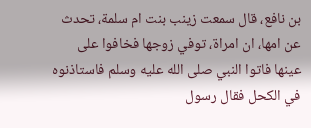بن نافع، قال سمعت زينب بنت ام سلمة، تحدث عن امها، ان امراة، توفي زوجها فخافوا على عينها فاتوا النبي صلى الله عليه وسلم فاستاذنوه في الكحل فقال رسول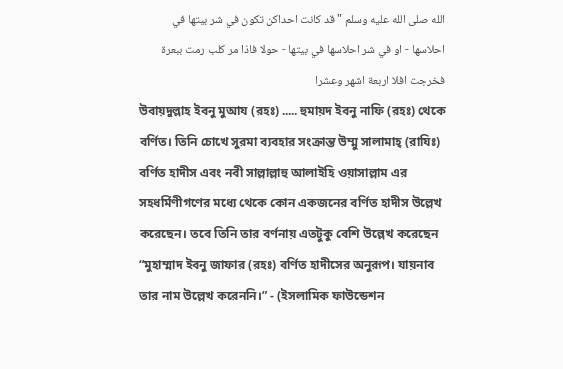الله صلى الله عليه وسلم " قد كانت احداكن تكون في شر بيتها في احلاسها - او في شر احلاسها في بيتها - حولا فاذا مر كلب رمت ببعرة فخرجت افلا اربعة اشهر وعشرا
উবায়দুল্লাহ ইবনু মুআয (রহঃ) ..... হুমায়দ ইবনু নাফি (রহঃ) থেকে বর্ণিত। তিনি চোখে সুরমা ব্যবহার সংক্রান্ত উম্মু সালামাহ্ (রাযিঃ) বর্ণিত হাদীস এবং নবী সাল্লাল্লাহু আলাইহি ওয়াসাল্লাম এর সহধর্মিণীগণের মধ্যে থেকে কোন একজনের বর্ণিত হাদীস উল্লেখ করেছেন। তবে তিনি তার বর্ণনায় এতটুকু বেশি উল্লেখ করেছেন “মুহাম্মাদ ইবনু জাফার (রহঃ) বর্ণিত হাদীসের অনুরূপ। যায়নাব তার নাম উল্লেখ করেননি।” - (ইসলামিক ফাউন্ডেশন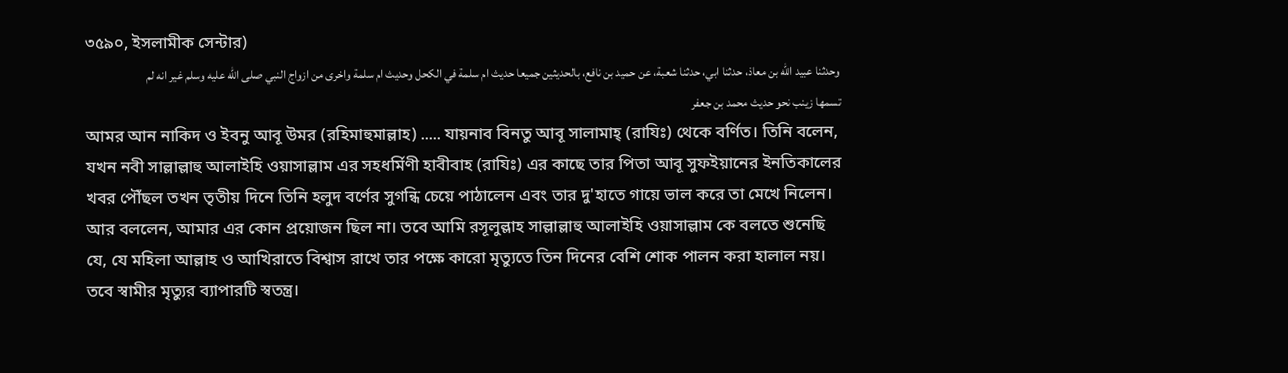৩৫৯০, ইসলামীক সেন্টার)
وحدثنا عبيد الله بن معاذ، حدثنا ابي، حدثنا شعبة، عن حميد بن نافع، بالحديثين جميعا حديث ام سلمة في الكحل وحديث ام سلمة واخرى من ازواج النبي صلى الله عليه وسلم غير انه لم تسمها زينب نحو حديث محمد بن جعفر
আমর আন নাকিদ ও ইবনু আবূ উমর (রহিমাহুমাল্লাহ) ..... যায়নাব বিনতু আবূ সালামাহ্ (রাযিঃ) থেকে বর্ণিত। তিনি বলেন, যখন নবী সাল্লাল্লাহু আলাইহি ওয়াসাল্লাম এর সহধর্মিণী হাবীবাহ (রাযিঃ) এর কাছে তার পিতা আবূ সুফইয়ানের ইনতিকালের খবর পৌঁছল তখন তৃতীয় দিনে তিনি হলুদ বর্ণের সুগন্ধি চেয়ে পাঠালেন এবং তার দু'হাতে গায়ে ভাল করে তা মেখে নিলেন। আর বললেন, আমার এর কোন প্রয়োজন ছিল না। তবে আমি রসূলুল্লাহ সাল্লাল্লাহু আলাইহি ওয়াসাল্লাম কে বলতে শুনেছি যে, যে মহিলা আল্লাহ ও আখিরাতে বিশ্বাস রাখে তার পক্ষে কারো মৃত্যুতে তিন দিনের বেশি শোক পালন করা হালাল নয়। তবে স্বামীর মৃত্যুর ব্যাপারটি স্বতন্ত্র।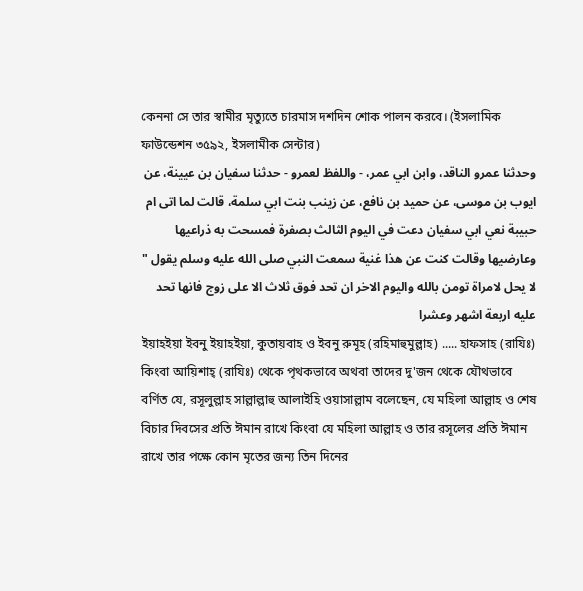কেননা সে তার স্বামীর মৃত্যুতে চারমাস দশদিন শোক পালন করবে। (ইসলামিক ফাউন্ডেশন ৩৫৯২, ইসলামীক সেন্টার)
وحدثنا عمرو الناقد، وابن ابي عمر، - واللفظ لعمرو - حدثنا سفيان بن عيينة، عن ايوب بن موسى، عن حميد بن نافع، عن زينب بنت ابي سلمة، قالت لما اتى ام حبيبة نعي ابي سفيان دعت في اليوم الثالث بصفرة فمسحت به ذراعيها وعارضيها وقالت كنت عن هذا غنية سمعت النبي صلى الله عليه وسلم يقول " لا يحل لامراة تومن بالله واليوم الاخر ان تحد فوق ثلاث الا على زوج فانها تحد عليه اربعة اشهر وعشرا
ইয়াহইয়া ইবনু ইয়াহইয়া, কুতায়বাহ ও ইবনু রুমূহ (রহিমাহুমুল্লাহ) ..... হাফসাহ (রাযিঃ) কিংবা আয়িশাহ্ (রাযিঃ) থেকে পৃথকভাবে অথবা তাদের দু'জন থেকে যৌথভাবে বর্ণিত যে, রসূলুল্লাহ সাল্লাল্লাহু আলাইহি ওয়াসাল্লাম বলেছেন, যে মহিলা আল্লাহ ও শেষ বিচার দিবসের প্রতি ঈমান রাখে কিংবা যে মহিলা আল্লাহ ও তার রসূলের প্রতি ঈমান রাখে তার পক্ষে কোন মৃতের জন্য তিন দিনের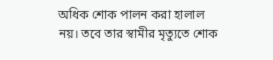অধিক শোক পালন করা হালাল নয়। তবে তার স্বামীর মৃত্যুতে শোক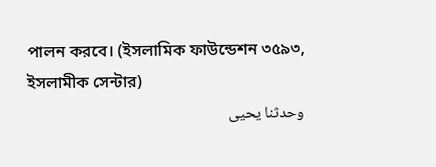পালন করবে। (ইসলামিক ফাউন্ডেশন ৩৫৯৩, ইসলামীক সেন্টার)
وحدثنا يحيى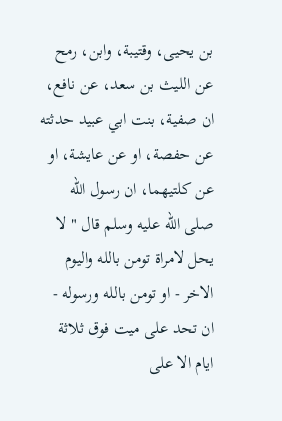بن يحيى، وقتيبة، وابن، رمح عن الليث بن سعد، عن نافع، ان صفية، بنت ابي عبيد حدثته عن حفصة، او عن عايشة، او عن كلتيهما، ان رسول الله صلى الله عليه وسلم قال " لا يحل لامراة تومن بالله واليوم الاخر - او تومن بالله ورسوله - ان تحد على ميت فوق ثلاثة ايام الا على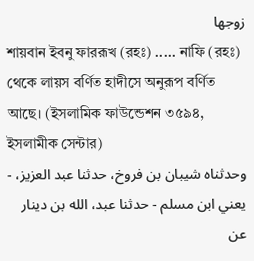زوجها
শায়বান ইবনু ফাররূখ (রহঃ) ..... নাফি (রহঃ) থেকে লায়স বর্ণিত হাদীসে অনুরূপ বর্ণিত আছে। (ইসলামিক ফাউন্ডেশন ৩৫৯৪, ইসলামীক সেন্টার)
وحدثناه شيبان بن فروخ، حدثنا عبد العزيز، - يعني ابن مسلم - حدثنا عبد، الله بن دينار عن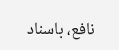نافع، باسناد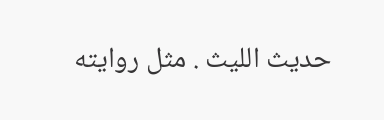حديث الليث . مثل روايته